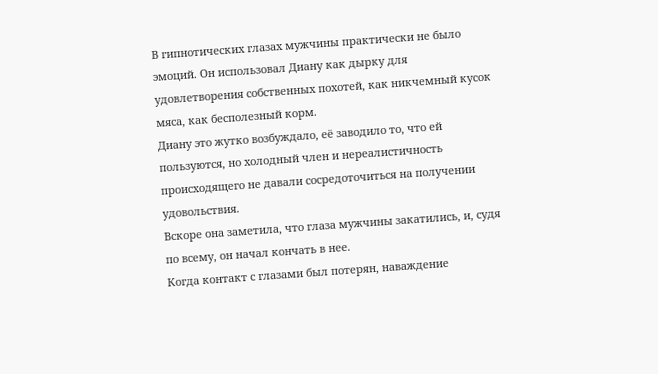В гипнотических глазах мужчины практически не было эмоций. Он использовал Диану как дырку для удовлетворения собственных похотей, как никчемный кусок мяса, как бесполезный корм.
Диану это жутко возбуждало, её заводило то, что ей пользуются, но холодный член и нереалистичность происходящего не давали сосредоточиться на получении удовольствия.
Вскоре она заметила, что глаза мужчины закатились, и, судя по всему, он начал кончать в нее.
Когда контакт с глазами был потерян, наваждение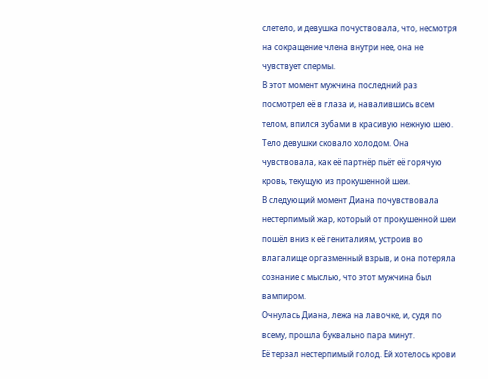слетело, и девушка почуствовала, что, несмотря на сокращение члена внутри нее, она не чувствует спермы.
В этот момент мужчина последний раз посмотрел её в глаза и, навалившись всем телом, впился зубами в красивую нежную шею.
Тело девушки сковало холодом. Она чувствовала, как её партнёр пьёт её горячую кровь, текущую из прокушенной шеи.
В следующий момент Диана почувствовала нестерпимый жар, который от прокушенной шеи пошёл вниз к её гениталиям, устроив во влагалище оргазменный взрыв, и она потеряла сознание с мыслью, что этот мужчина был вампиром.
Очнулась Диана, лежа на лавочке, и, судя по всему, прошла буквально пара минут.
Её терзал нестерпимый голод. Ей хотелось крови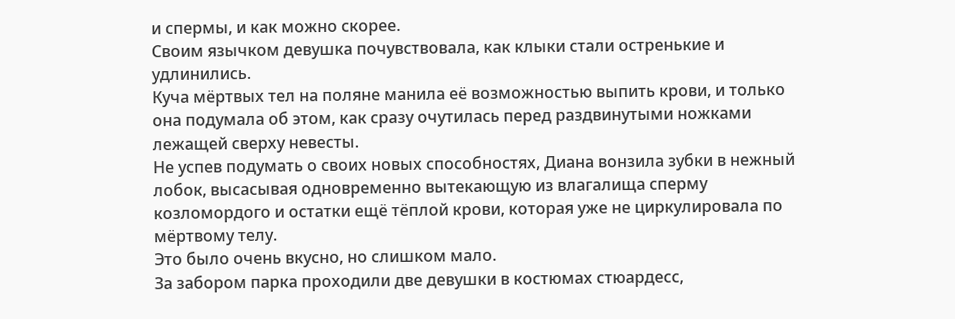и спермы, и как можно скорее.
Своим язычком девушка почувствовала, как клыки стали остренькие и удлинились.
Куча мёртвых тел на поляне манила её возможностью выпить крови, и только она подумала об этом, как сразу очутилась перед раздвинутыми ножками лежащей сверху невесты.
Не успев подумать о своих новых способностях, Диана вонзила зубки в нежный лобок, высасывая одновременно вытекающую из влагалища сперму козломордого и остатки ещё тёплой крови, которая уже не циркулировала по мёртвому телу.
Это было очень вкусно, но слишком мало.
За забором парка проходили две девушки в костюмах стюардесс,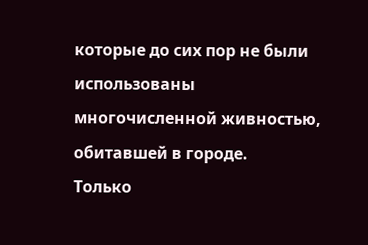которые до сих пор не были использованы многочисленной живностью, обитавшей в городе.
Только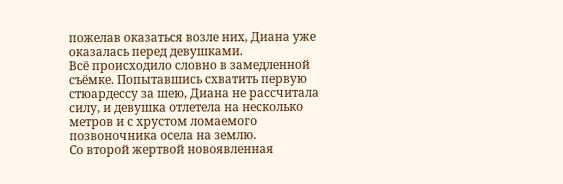пожелав оказаться возле них, Диана уже оказалась перед девушками.
Всё происходило словно в замедленной съёмке. Попытавшись схватить первую стюардессу за шею, Диана не рассчитала силу, и девушка отлетела на несколько метров и с хрустом ломаемого позвоночника осела на землю.
Со второй жертвой новоявленная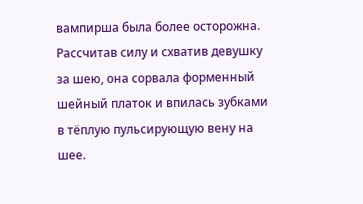вампирша была более осторожна.
Рассчитав силу и схватив девушку за шею, она сорвала форменный шейный платок и впилась зубками в тёплую пульсирующую вену на шее.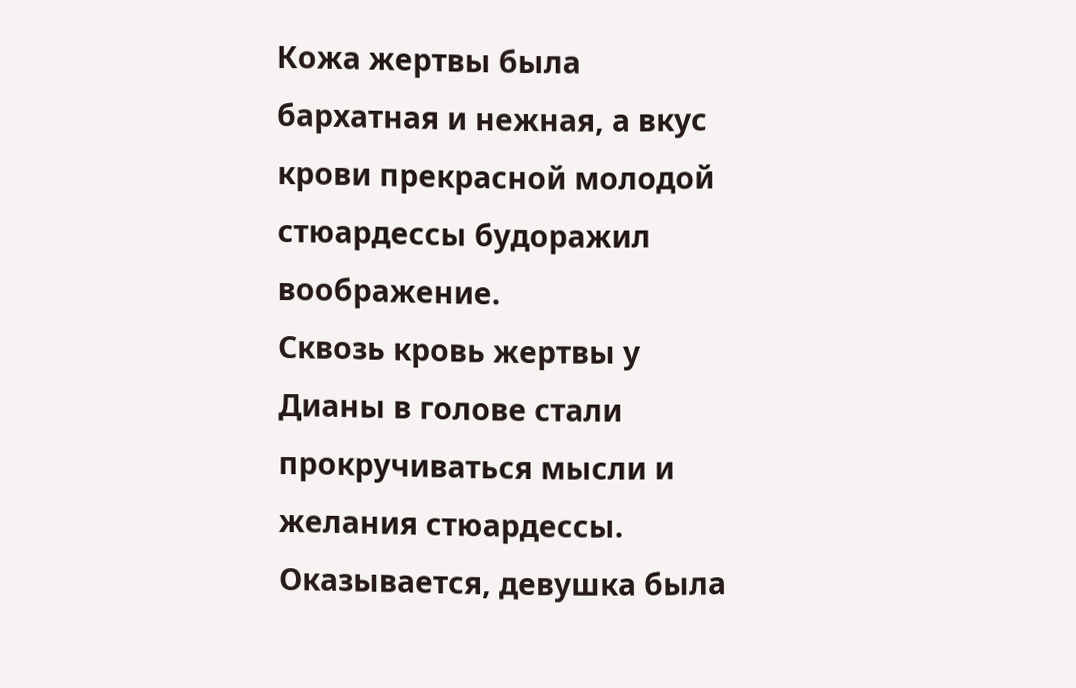Кожа жертвы была бархатная и нежная, а вкус крови прекрасной молодой стюардессы будоражил воображение.
Сквозь кровь жертвы у Дианы в голове стали прокручиваться мысли и желания стюардессы.
Оказывается, девушка была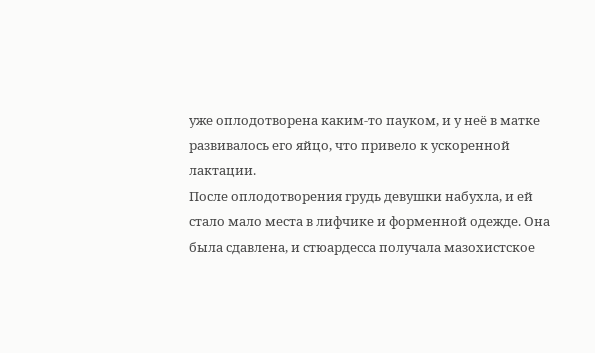уже оплодотворена каким-то пауком, и у неё в матке развивалось его яйцо, что привело к ускоренной лактации.
После оплодотворения грудь девушки набухла, и ей стало мало места в лифчике и форменной одежде. Она была сдавлена, и стюардесса получала мазохистское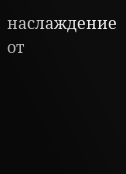наслаждение от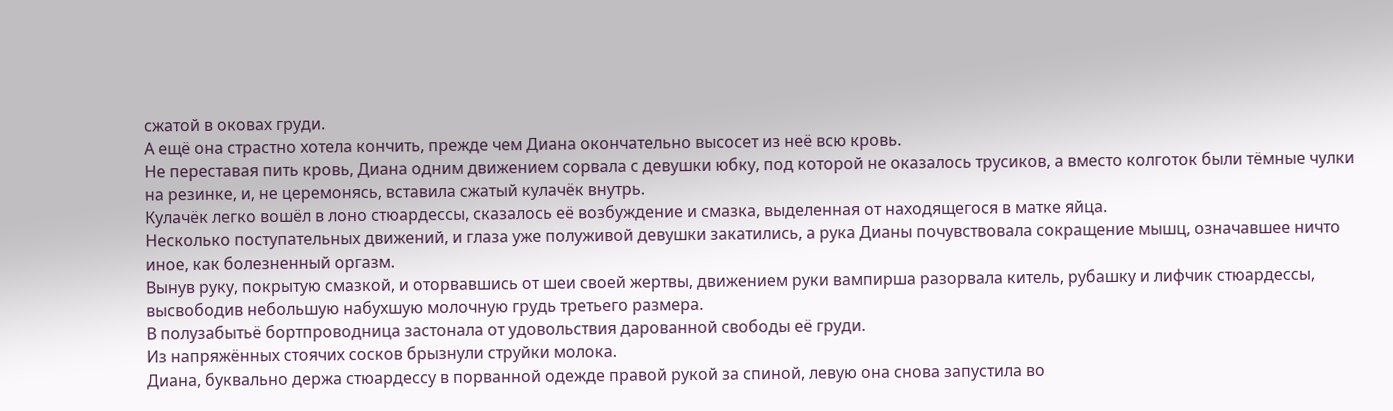сжатой в оковах груди.
А ещё она страстно хотела кончить, прежде чем Диана окончательно высосет из неё всю кровь.
Не переставая пить кровь, Диана одним движением сорвала с девушки юбку, под которой не оказалось трусиков, а вместо колготок были тёмные чулки на резинке, и, не церемонясь, вставила сжатый кулачёк внутрь.
Кулачёк легко вошёл в лоно стюардессы, сказалось её возбуждение и смазка, выделенная от находящегося в матке яйца.
Несколько поступательных движений, и глаза уже полуживой девушки закатились, а рука Дианы почувствовала сокращение мышц, означавшее ничто иное, как болезненный оргазм.
Вынув руку, покрытую смазкой, и оторвавшись от шеи своей жертвы, движением руки вампирша разорвала китель, рубашку и лифчик стюардессы, высвободив небольшую набухшую молочную грудь третьего размера.
В полузабытьё бортпроводница застонала от удовольствия дарованной свободы её груди.
Из напряжённых стоячих сосков брызнули струйки молока.
Диана, буквально держа стюардессу в порванной одежде правой рукой за спиной, левую она снова запустила во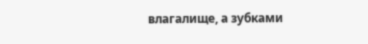влагалище, а зубками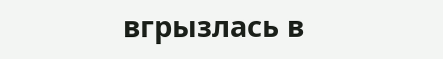вгрызлась в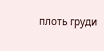плоть груди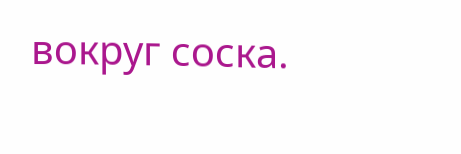вокруг соска.